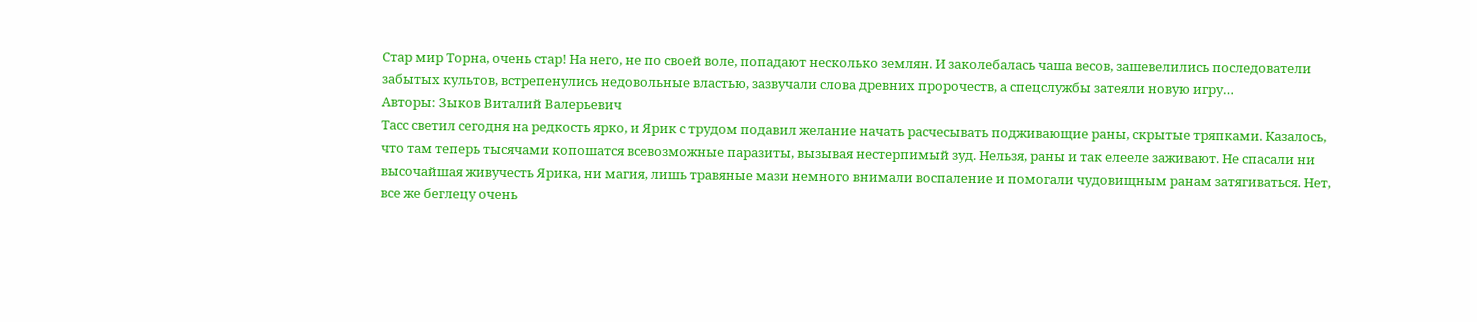Стар мир Торна, очень стар! На него, не по своей воле, попадают несколько землян. И заколебалась чаша весов, зашевелились последователи забытых культов, встрепенулись недовольные властью, зазвучали слова древних пророчеств, а спецслужбы затеяли новую игру…
Авторы: Зыков Виталий Валерьевич
Тасс светил сегодня на редкость ярко, и Ярик с трудом подавил желание начать расчесывать подживающие раны, скрытые тряпками. Казалось, что там теперь тысячами копошатся всевозможные паразиты, вызывая нестерпимый зуд. Нельзя, раны и так елееле заживают. Не спасали ни высочайшая живучесть Ярика, ни магия, лишь травяные мази немного внимали воспаление и помогали чудовищным ранам затягиваться. Нет, все же беглецу очень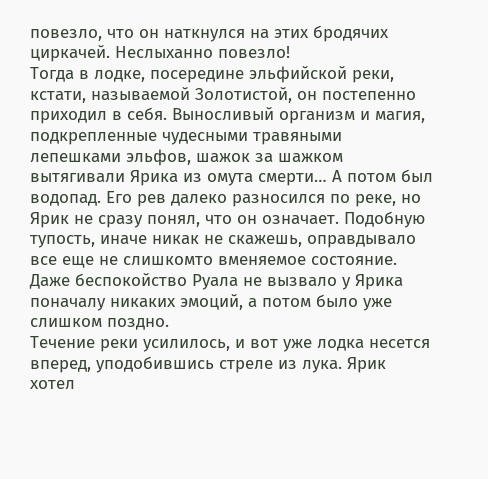повезло, что он наткнулся на этих бродячих циркачей. Неслыханно повезло!
Тогда в лодке, посередине эльфийской реки, кстати, называемой Золотистой, он постепенно приходил в себя. Выносливый организм и магия, подкрепленные чудесными травяными лепешками эльфов, шажок за шажком вытягивали Ярика из омута смерти… А потом был водопад. Его рев далеко разносился по реке, но Ярик не сразу понял, что он означает. Подобную тупость, иначе никак не скажешь, оправдывало все еще не слишкомто вменяемое состояние. Даже беспокойство Руала не вызвало у Ярика поначалу никаких эмоций, а потом было уже слишком поздно.
Течение реки усилилось, и вот уже лодка несется вперед, уподобившись стреле из лука. Ярик хотел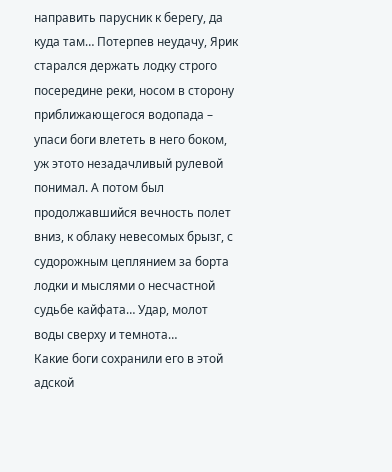направить парусник к берегу, да куда там… Потерпев неудачу, Ярик старался держать лодку строго посередине реки, носом в сторону приближающегося водопада – упаси боги влететь в него боком, уж этото незадачливый рулевой понимал. А потом был продолжавшийся вечность полет вниз, к облаку невесомых брызг, с судорожным цеплянием за борта лодки и мыслями о несчастной судьбе кайфата… Удар, молот воды сверху и темнота…
Какие боги сохранили его в этой адской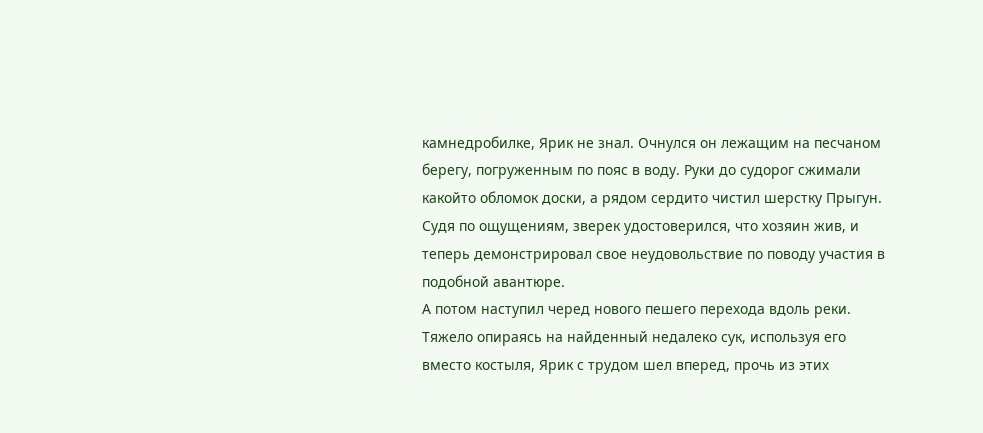камнедробилке, Ярик не знал. Очнулся он лежащим на песчаном берегу, погруженным по пояс в воду. Руки до судорог сжимали какойто обломок доски, а рядом сердито чистил шерстку Прыгун. Судя по ощущениям, зверек удостоверился, что хозяин жив, и теперь демонстрировал свое неудовольствие по поводу участия в подобной авантюре.
А потом наступил черед нового пешего перехода вдоль реки. Тяжело опираясь на найденный недалеко сук, используя его вместо костыля, Ярик с трудом шел вперед, прочь из этих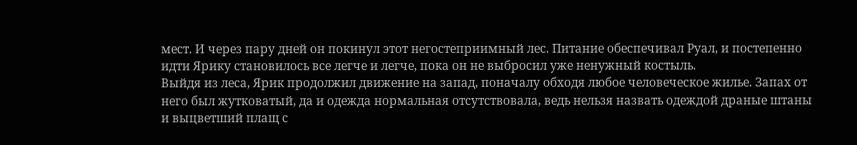мест. И через пару дней он покинул этот негостеприимный лес. Питание обеспечивал Руал, и постепенно идти Ярику становилось все легче и легче, пока он не выбросил уже ненужный костыль.
Выйдя из леса, Ярик продолжил движение на запад, поначалу обходя любое человеческое жилье. Запах от него был жутковатый, да и одежда нормальная отсутствовала, ведь нельзя назвать одеждой драные штаны и выцветший плащ с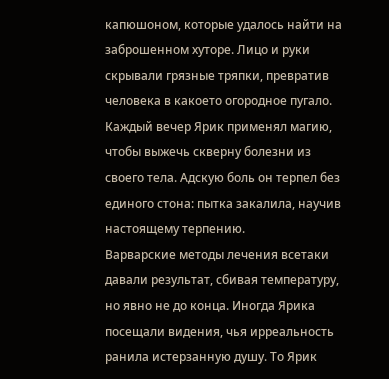капюшоном, которые удалось найти на заброшенном хуторе. Лицо и руки скрывали грязные тряпки, превратив человека в какоето огородное пугало. Каждый вечер Ярик применял магию, чтобы выжечь скверну болезни из своего тела. Адскую боль он терпел без единого стона: пытка закалила, научив настоящему терпению.
Варварские методы лечения всетаки давали результат, сбивая температуру, но явно не до конца. Иногда Ярика посещали видения, чья ирреальность ранила истерзанную душу. То Ярик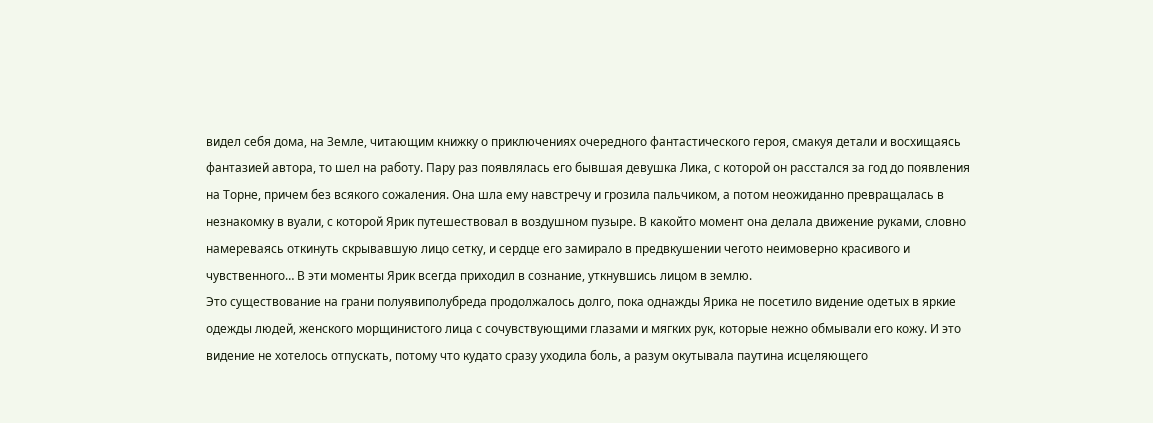видел себя дома, на Земле, читающим книжку о приключениях очередного фантастического героя, смакуя детали и восхищаясь фантазией автора, то шел на работу. Пару раз появлялась его бывшая девушка Лика, с которой он расстался за год до появления на Торне, причем без всякого сожаления. Она шла ему навстречу и грозила пальчиком, а потом неожиданно превращалась в незнакомку в вуали, с которой Ярик путешествовал в воздушном пузыре. В какойто момент она делала движение руками, словно намереваясь откинуть скрывавшую лицо сетку, и сердце его замирало в предвкушении чегото неимоверно красивого и чувственного… В эти моменты Ярик всегда приходил в сознание, уткнувшись лицом в землю.
Это существование на грани полуявиполубреда продолжалось долго, пока однажды Ярика не посетило видение одетых в яркие одежды людей, женского морщинистого лица с сочувствующими глазами и мягких рук, которые нежно обмывали его кожу. И это видение не хотелось отпускать, потому что кудато сразу уходила боль, а разум окутывала паутина исцеляющего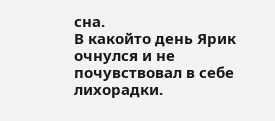сна.
В какойто день Ярик очнулся и не почувствовал в себе лихорадки.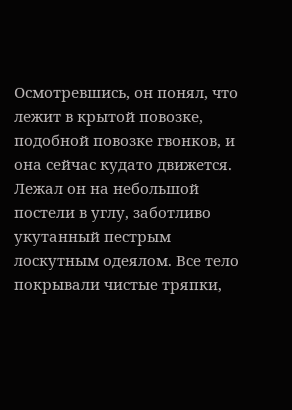Осмотревшись, он понял, что лежит в крытой повозке, подобной повозке гвонков, и она сейчас кудато движется. Лежал он на небольшой постели в углу, заботливо укутанный пестрым лоскутным одеялом. Все тело покрывали чистые тряпки,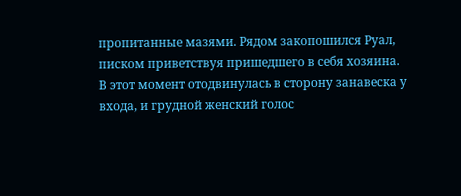пропитанные мазями. Рядом закопошился Руал, писком приветствуя пришедшего в себя хозяина.
В этот момент отодвинулась в сторону занавеска у входа, и грудной женский голос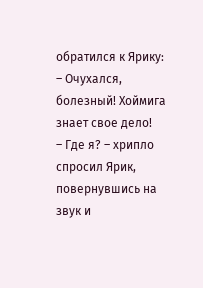обратился к Ярику:
– Очухался, болезный! Хоймига знает свое дело!
– Где я? – хрипло спросил Ярик, повернувшись на звук и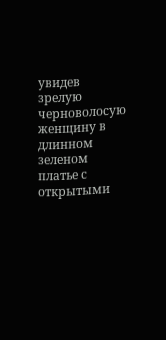увидев зрелую черноволосую женщину в длинном зеленом платье с открытыми